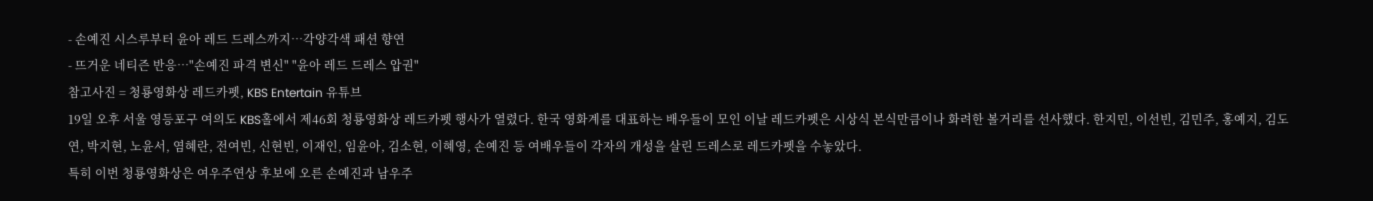- 손예진 시스루부터 윤아 레드 드레스까지…각양각색 패션 향연
- 뜨거운 네티즌 반응…"손예진 파격 변신" "윤아 레드 드레스 압권"
참고사진 = 청룡영화상 레드카펫, KBS Entertain 유튜브
19일 오후 서울 영등포구 여의도 KBS홀에서 제46회 청룡영화상 레드카펫 행사가 열렸다. 한국 영화계를 대표하는 배우들이 모인 이날 레드카펫은 시상식 본식만큼이나 화려한 볼거리를 선사했다. 한지민, 이선빈, 김민주, 홍예지, 김도연, 박지현, 노윤서, 염혜란, 전여빈, 신현빈, 이재인, 임윤아, 김소현, 이혜영, 손예진 등 여배우들이 각자의 개성을 살린 드레스로 레드카펫을 수놓았다.
특히 이번 청룡영화상은 여우주연상 후보에 오른 손예진과 남우주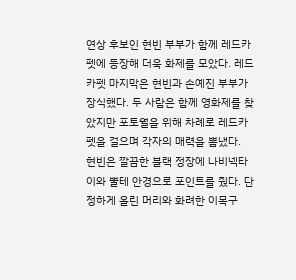연상 후보인 현빈 부부가 함께 레드카펫에 등장해 더욱 화제를 모았다. 레드카펫 마지막은 현빈과 손예진 부부가 장식했다. 두 사람은 함께 영화제를 찾았지만 포토월을 위해 차례로 레드카펫을 걸으며 각자의 매력을 뽐냈다.
현빈은 깔끔한 블랙 정장에 나비넥타이와 뿔테 안경으로 포인트를 줬다. 단정하게 올린 머리와 화려한 이목구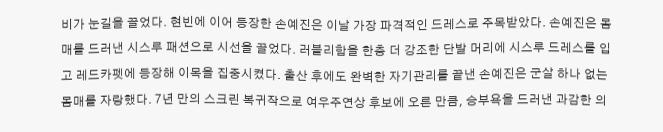비가 눈길을 끌었다. 현빈에 이어 등장한 손예진은 이날 가장 파격적인 드레스로 주목받았다. 손예진은 몸매를 드러낸 시스루 패션으로 시선을 끌었다. 러블리함을 한층 더 강조한 단발 머리에 시스루 드레스를 입고 레드카펫에 등장해 이목을 집중시켰다. 출산 후에도 완벽한 자기관리를 끝낸 손예진은 군살 하나 없는 몸매를 자랑했다. 7년 만의 스크린 복귀작으로 여우주연상 후보에 오른 만큼, 승부욕을 드러낸 과감한 의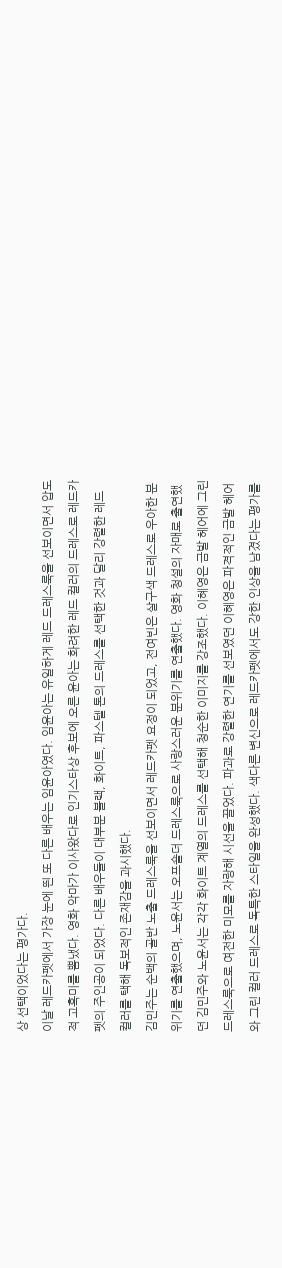상 선택이었다는 평가다.
이날 레드카펫에서 가장 눈에 띈 또 다른 배우는 임윤아였다. 임윤아는 유일하게 레드 드레스룩을 선보이면서 압도적 고혹미를 뽐냈다. 영화 악마가 이사왔다로 인기스타상 후보에 오른 윤아는 화려한 레드 컬러의 드레스로 레드카펫의 주인공이 되었다. 다른 배우들이 대부분 블랙, 화이트, 파스텔 톤의 드레스를 선택한 것과 달리 강렬한 레드 컬러를 택해 독보적인 존재감을 과시했다.
김민주는 순백의 골반 노출 드레스룩을 선보이면서 레드카펫 요정이 되었고, 전여빈은 살구색 드레스로 우아한 분위기를 연출했으며, 노윤서는 오프숄더 드레스룩으로 사랑스러운 분위기를 연출했다. 영화 청설의 자매로 출연했던 김민주와 노윤서는 각각 화이트 계열의 드레스를 선택해 청순한 이미지를 강조했다. 이혜영은 금발 헤어에 그린 드레스룩으로 여전한 미모를 자랑해 시선을 끌었다. 파과로 강렬한 연기를 선보였던 이혜영은 파격적인 금발 헤어와 그린 컬러 드레스로 독특한 스타일을 완성했다. 색다른 변신으로 레드카펫에서도 강한 인상을 남겼다는 평가를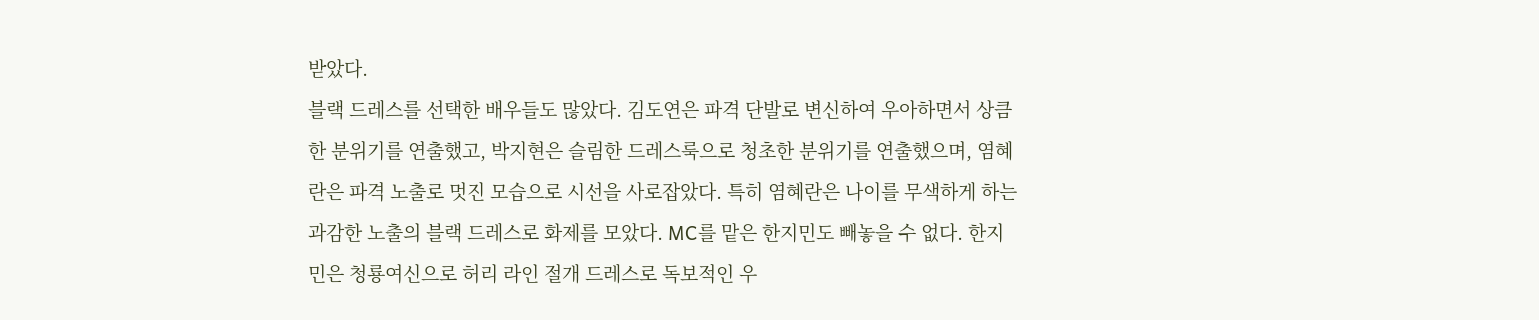받았다.
블랙 드레스를 선택한 배우들도 많았다. 김도연은 파격 단발로 변신하여 우아하면서 상큼한 분위기를 연출했고, 박지현은 슬림한 드레스룩으로 청초한 분위기를 연출했으며, 염혜란은 파격 노출로 멋진 모습으로 시선을 사로잡았다. 특히 염혜란은 나이를 무색하게 하는 과감한 노출의 블랙 드레스로 화제를 모았다. MC를 맡은 한지민도 빼놓을 수 없다. 한지민은 청룡여신으로 허리 라인 절개 드레스로 독보적인 우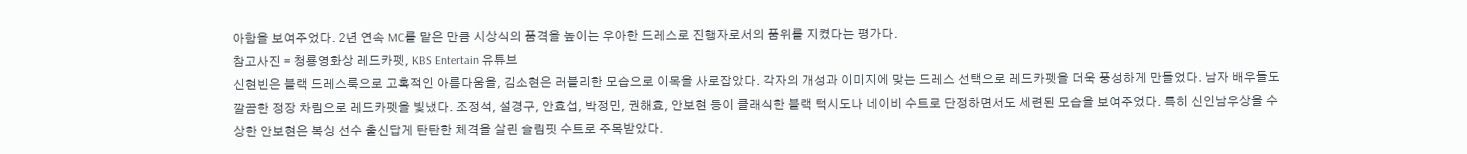아함을 보여주었다. 2년 연속 MC를 맡은 만큼 시상식의 품격을 높이는 우아한 드레스로 진행자로서의 품위를 지켰다는 평가다.
참고사진 = 청룡영화상 레드카펫, KBS Entertain 유튜브
신현빈은 블랙 드레스룩으로 고혹적인 아름다움을, 김소현은 러블리한 모습으로 이목을 사로잡았다. 각자의 개성과 이미지에 맞는 드레스 선택으로 레드카펫을 더욱 풍성하게 만들었다. 남자 배우들도 깔끔한 정장 차림으로 레드카펫을 빛냈다. 조정석, 설경구, 안효섭, 박정민, 권해효, 안보현 등이 클래식한 블랙 턱시도나 네이비 수트로 단정하면서도 세련된 모습을 보여주었다. 특히 신인남우상을 수상한 안보현은 복싱 선수 출신답게 탄탄한 체격을 살린 슬림핏 수트로 주목받았다.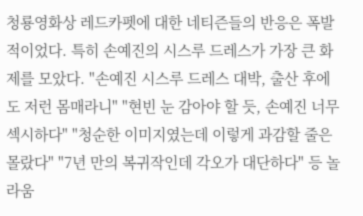청룡영화상 레드카펫에 대한 네티즌들의 반응은 폭발적이었다. 특히 손예진의 시스루 드레스가 가장 큰 화제를 모았다. "손예진 시스루 드레스 대박, 출산 후에도 저런 몸매라니" "현빈 눈 감아야 할 듯, 손예진 너무 섹시하다" "청순한 이미지였는데 이렇게 과감할 줄은 몰랐다" "7년 만의 복귀작인데 각오가 대단하다" 등 놀라움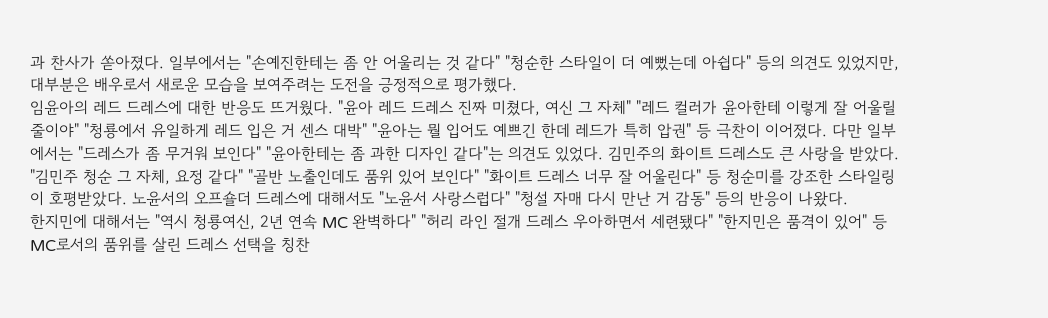과 찬사가 쏟아졌다. 일부에서는 "손예진한테는 좀 안 어울리는 것 같다" "청순한 스타일이 더 예뻤는데 아쉽다" 등의 의견도 있었지만, 대부분은 배우로서 새로운 모습을 보여주려는 도전을 긍정적으로 평가했다.
임윤아의 레드 드레스에 대한 반응도 뜨거웠다. "윤아 레드 드레스 진짜 미쳤다, 여신 그 자체" "레드 컬러가 윤아한테 이렇게 잘 어울릴 줄이야" "청룡에서 유일하게 레드 입은 거 센스 대박" "윤아는 뭘 입어도 예쁘긴 한데 레드가 특히 압권" 등 극찬이 이어졌다. 다만 일부에서는 "드레스가 좀 무거워 보인다" "윤아한테는 좀 과한 디자인 같다"는 의견도 있었다. 김민주의 화이트 드레스도 큰 사랑을 받았다. "김민주 청순 그 자체, 요정 같다" "골반 노출인데도 품위 있어 보인다" "화이트 드레스 너무 잘 어울린다" 등 청순미를 강조한 스타일링이 호평받았다. 노윤서의 오프숄더 드레스에 대해서도 "노윤서 사랑스럽다" "청설 자매 다시 만난 거 감동" 등의 반응이 나왔다.
한지민에 대해서는 "역시 청룡여신, 2년 연속 MC 완벽하다" "허리 라인 절개 드레스 우아하면서 세련됐다" "한지민은 품격이 있어" 등 MC로서의 품위를 살린 드레스 선택을 칭찬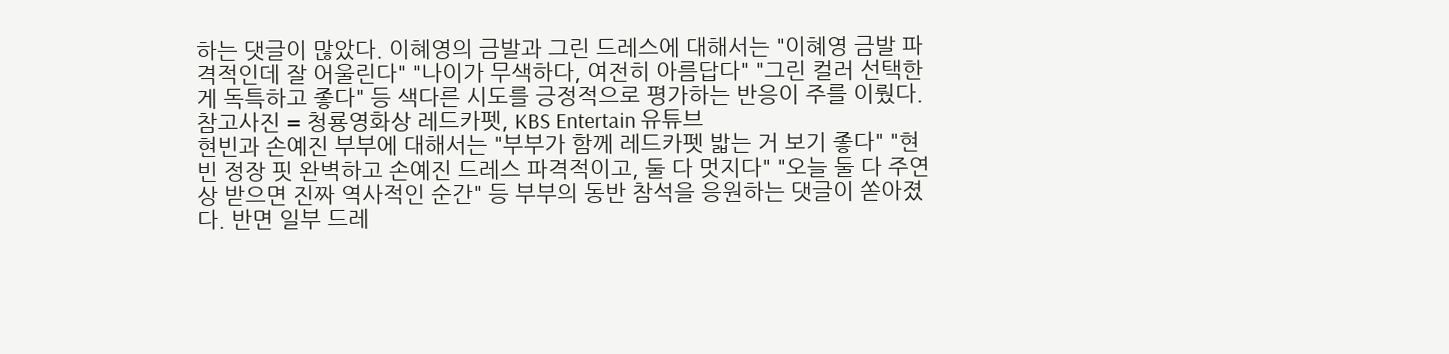하는 댓글이 많았다. 이혜영의 금발과 그린 드레스에 대해서는 "이혜영 금발 파격적인데 잘 어울린다" "나이가 무색하다, 여전히 아름답다" "그린 컬러 선택한 게 독특하고 좋다" 등 색다른 시도를 긍정적으로 평가하는 반응이 주를 이뤘다.
참고사진 = 청룡영화상 레드카펫, KBS Entertain 유튜브
현빈과 손예진 부부에 대해서는 "부부가 함께 레드카펫 밟는 거 보기 좋다" "현빈 정장 핏 완벽하고 손예진 드레스 파격적이고, 둘 다 멋지다" "오늘 둘 다 주연상 받으면 진짜 역사적인 순간" 등 부부의 동반 참석을 응원하는 댓글이 쏟아졌다. 반면 일부 드레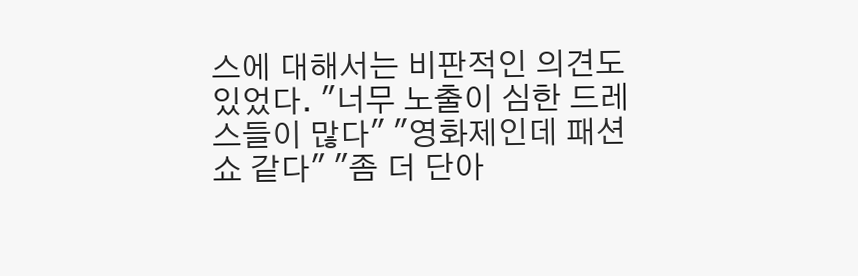스에 대해서는 비판적인 의견도 있었다. "너무 노출이 심한 드레스들이 많다" "영화제인데 패션쇼 같다" "좀 더 단아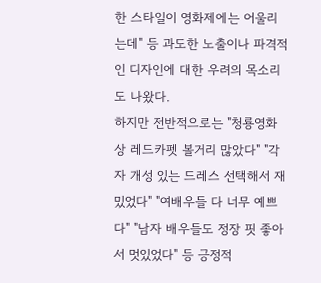한 스타일이 영화제에는 어울리는데" 등 과도한 노출이나 파격적인 디자인에 대한 우려의 목소리도 나왔다.
하지만 전반적으로는 "청룡영화상 레드카펫 볼거리 많았다" "각자 개성 있는 드레스 선택해서 재밌었다" "여배우들 다 너무 예쁘다" "남자 배우들도 정장 핏 좋아서 멋있었다" 등 긍정적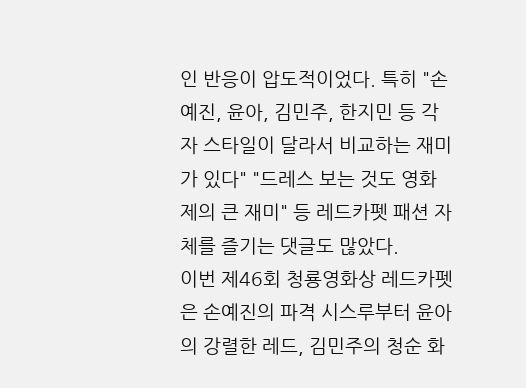인 반응이 압도적이었다. 특히 "손예진, 윤아, 김민주, 한지민 등 각자 스타일이 달라서 비교하는 재미가 있다" "드레스 보는 것도 영화제의 큰 재미" 등 레드카펫 패션 자체를 즐기는 댓글도 많았다.
이번 제46회 청룡영화상 레드카펫은 손예진의 파격 시스루부터 윤아의 강렬한 레드, 김민주의 청순 화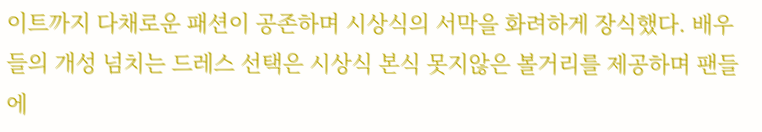이트까지 다채로운 패션이 공존하며 시상식의 서막을 화려하게 장식했다. 배우들의 개성 넘치는 드레스 선택은 시상식 본식 못지않은 볼거리를 제공하며 팬들에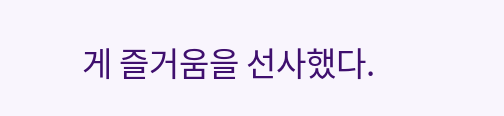게 즐거움을 선사했다.